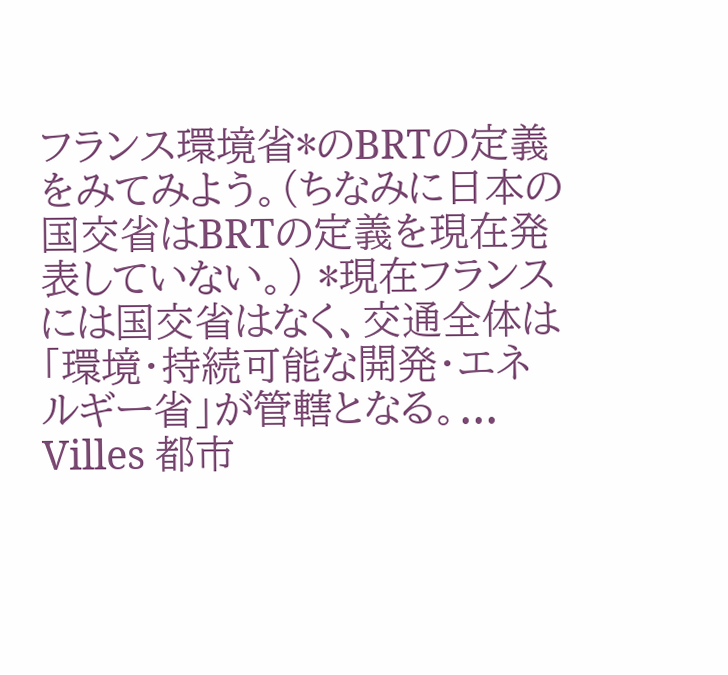フランス環境省*のBRTの定義をみてみよう。(ちなみに日本の国交省はBRTの定義を現在発表していない。) *現在フランスには国交省はなく、交通全体は「環境・持続可能な開発・エネルギー省」が管轄となる。...
Villes 都市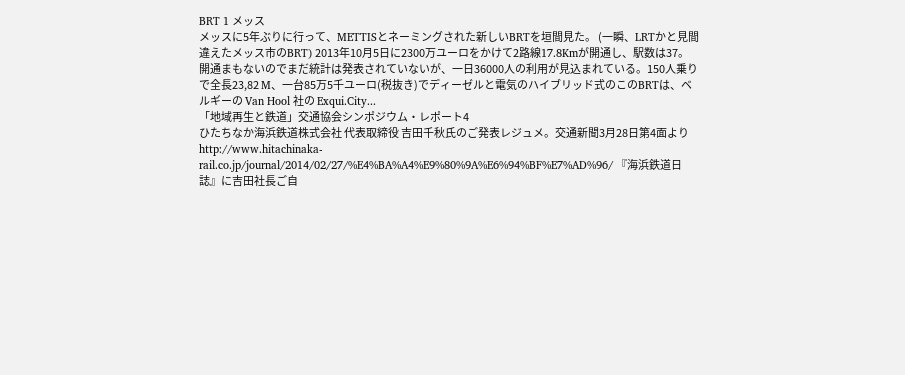BRT 1 メッス
メッスに5年ぶりに行って、METTISとネーミングされた新しいBRTを垣間見た。 (一瞬、LRTかと見間違えたメッス市のBRT) 2013年10月5日に2300万ユーロをかけて2路線17.8Kmが開通し、駅数は37。 開通まもないのでまだ統計は発表されていないが、一日36000人の利用が見込まれている。150人乗りで全長23,82 M、一台85万5千ユーロ(税抜き)でディーゼルと電気のハイブリッド式のこのBRTは、ベルギーの Van Hool 社の Exqui.City...
「地域再生と鉄道」交通協会シンポジウム・レポート4
ひたちなか海浜鉄道株式会社 代表取締役 吉田千秋氏のご発表レジュメ。交通新聞3月28日第4面よりhttp://www.hitachinaka-rail.co.jp/journal/2014/02/27/%E4%BA%A4%E9%80%9A%E6%94%BF%E7%AD%96/ 『海浜鉄道日誌』に吉田社長ご自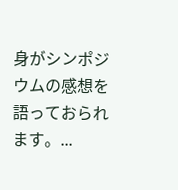身がシンポジウムの感想を語っておられます。...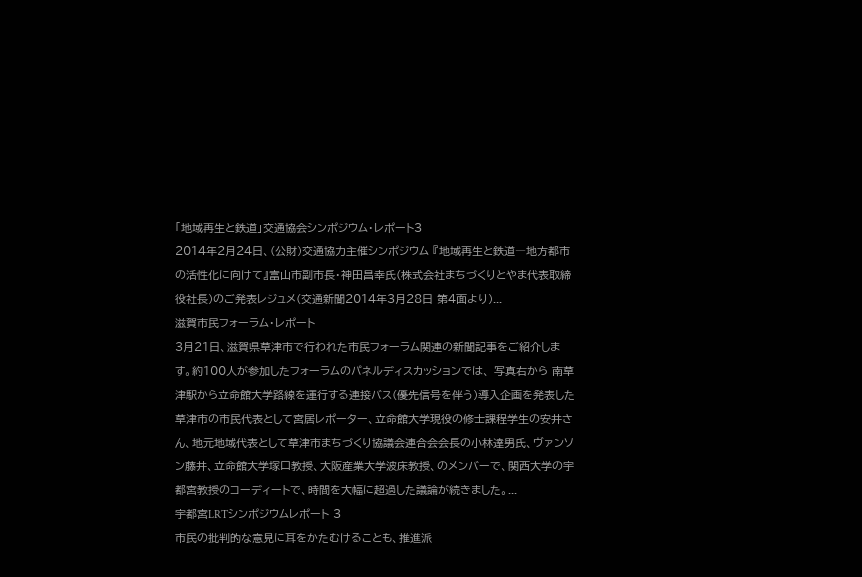「地域再生と鉄道」交通協会シンポジウム・レポート3
2014年2月24日、(公財)交通協力主催シンポジウム 『地域再生と鉄道―地方都市の活性化に向けて』富山市副市長・神田昌幸氏(株式会社まちづくりとやま代表取締役社長)のご発表レジュメ(交通新聞2014年3月28日 第4面より)...
滋賀市民フォーラム・レポート
3月21日、滋賀県草津市で行われた市民フォーラム関連の新聞記事をご紹介します。約100人が参加したフォーラムのパネルディスカッションでは、 写真右から 南草津駅から立命館大学路線を運行する連接バス(優先信号を伴う)導入企画を発表した草津市の市民代表として宮居レポーター、立命館大学現役の修士課程学生の安井さん、地元地域代表として草津市まちづくり協議会連合会会長の小林達男氏、ヴァンソン藤井、立命館大学塚口教授、大阪産業大学波床教授、のメンバーで、関西大学の宇都宮教授のコーディートで、時間を大幅に超過した議論が続きました。...
宇都宮LRTシンポジウムレポート 3
市民の批判的な意見に耳をかたむけることも、推進派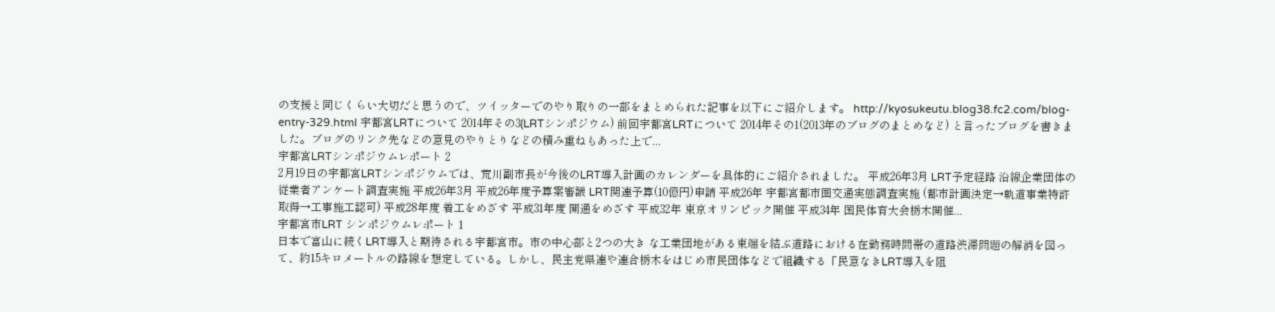の支援と同じくらい大切だと思うので、ツイッターでのやり取りの一部をまとめられた記事を以下にご紹介します。 http://kyosukeutu.blog38.fc2.com/blog-entry-329.html 宇都宮LRTについて 2014年その3(LRTシンポジウム) 前回宇都宮LRTについて 2014年その1(2013年のブログのまとめなど) と言ったブログを書きました。ブログのリンク先などの意見のやりとりなどの積み重ねもあった上で...
宇都宮LRTシンポジウムレポート 2
2月19日の宇都宮LRTシンポジウムでは、荒川副市長が今後のLRT導入計画のカレンダーを具体的にご紹介されました。 平成26年3月 LRT予定経路 沿線企業団体の従業者アンケート調査実施 平成26年3月 平成26年度予算案審議 LRT関連予算(10億円)申請 平成26年 宇都宮都市圏交通実態調査実施 (都市計画決定→軌道事業特許取得→工事施工認可) 平成28年度 着工をめざす 平成31年度 開通をめざす 平成32年 東京オリンピック開催 平成34年 国民体育大会栃木開催...
宇都宮市LRT シンポジウムレポート 1
日本で富山に続くLRT導入と期待される宇都宮市。市の中心部と2つの大き な工業団地がある東端を結ぶ道路における在勤務時間帯の道路渋滞問題の解消を図って、約15キロメートルの路線を想定している。しかし、民主党県連や連合栃木をはじめ市民団体などで組織する「民意なきLRT導入を阻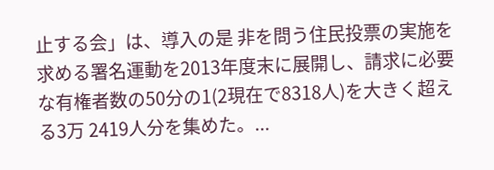止する会」は、導入の是 非を問う住民投票の実施を求める署名運動を2013年度末に展開し、請求に必要な有権者数の50分の1(2現在で8318人)を大きく超える3万 2419人分を集めた。...